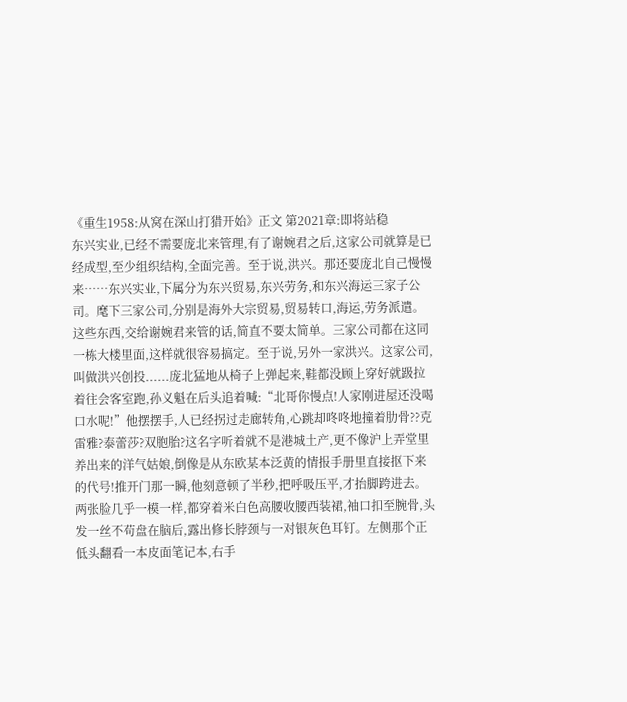《重生1958:从窝在深山打猎开始》正文 第2021章:即将站稳
东兴实业,已经不需要庞北来管理,有了谢婉君之后,这家公司就算是已经成型,至少组织结构,全面完善。至于说,洪兴。那还要庞北自己慢慢来……东兴实业,下属分为东兴贸易,东兴劳务,和东兴海运三家子公司。麾下三家公司,分别是海外大宗贸易,贸易转口,海运,劳务派遣。这些东西,交给谢婉君来管的话,简直不要太简单。三家公司都在这同一栋大楼里面,这样就很容易搞定。至于说,另外一家洪兴。这家公司,叫做洪兴创投......庞北猛地从椅子上弹起来,鞋都没顾上穿好就趿拉着往会客室跑,孙义魁在后头追着喊:“北哥你慢点!人家刚进屋还没喝口水呢!”他摆摆手,人已经拐过走廊转角,心跳却咚咚地撞着肋骨??克雷雅?泰蕾莎?双胞胎?这名字听着就不是港城土产,更不像沪上弄堂里养出来的洋气姑娘,倒像是从东欧某本泛黄的情报手册里直接抠下来的代号!推开门那一瞬,他刻意顿了半秒,把呼吸压平,才抬脚跨进去。两张脸几乎一模一样,都穿着米白色高腰收腰西装裙,袖口扣至腕骨,头发一丝不苟盘在脑后,露出修长脖颈与一对银灰色耳钉。左侧那个正低头翻看一本皮面笔记本,右手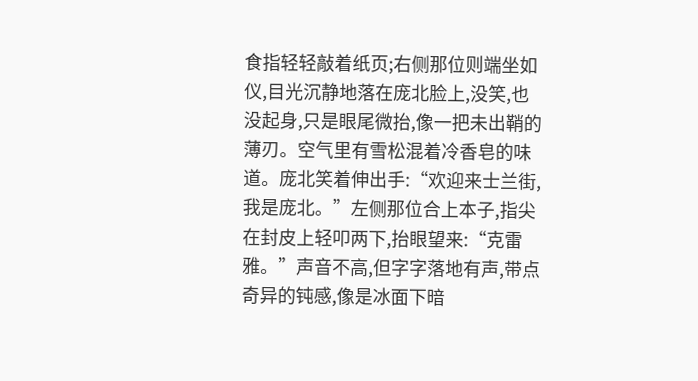食指轻轻敲着纸页;右侧那位则端坐如仪,目光沉静地落在庞北脸上,没笑,也没起身,只是眼尾微抬,像一把未出鞘的薄刃。空气里有雪松混着冷香皂的味道。庞北笑着伸出手:“欢迎来士兰街,我是庞北。”左侧那位合上本子,指尖在封皮上轻叩两下,抬眼望来:“克雷雅。”声音不高,但字字落地有声,带点奇异的钝感,像是冰面下暗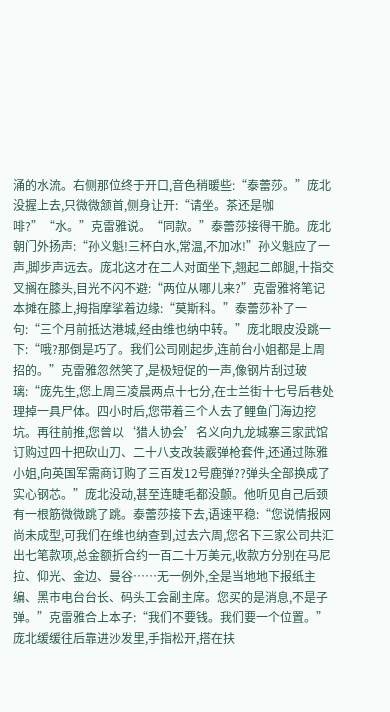涌的水流。右侧那位终于开口,音色稍暖些:“泰蕾莎。”庞北没握上去,只微微颔首,侧身让开:“请坐。茶还是咖啡?”“水。”克雷雅说。“同款。”泰蕾莎接得干脆。庞北朝门外扬声:“孙义魁!三杯白水,常温,不加冰!”孙义魁应了一声,脚步声远去。庞北这才在二人对面坐下,翘起二郎腿,十指交叉搁在膝头,目光不闪不避:“两位从哪儿来?”克雷雅将笔记本摊在膝上,拇指摩挲着边缘:“莫斯科。”泰蕾莎补了一句:“三个月前抵达港城,经由维也纳中转。”庞北眼皮没跳一下:“哦?那倒是巧了。我们公司刚起步,连前台小姐都是上周招的。”克雷雅忽然笑了,是极短促的一声,像钢片刮过玻璃:“庞先生,您上周三凌晨两点十七分,在士兰街十七号后巷处理掉一具尸体。四小时后,您带着三个人去了鲤鱼门海边挖坑。再往前推,您曾以‘猎人协会’名义向九龙城寨三家武馆订购过四十把砍山刀、二十八支改装霰弹枪套件,还通过陈雅小姐,向英国军需商订购了三百发12号鹿弹??弹头全部换成了实心钢芯。”庞北没动,甚至连睫毛都没颤。他听见自己后颈有一根筋微微跳了跳。泰蕾莎接下去,语速平稳:“您说情报网尚未成型,可我们在维也纳查到,过去六周,您名下三家公司共汇出七笔款项,总金额折合约一百二十万美元,收款方分别在马尼拉、仰光、金边、曼谷……无一例外,全是当地地下报纸主编、黑市电台台长、码头工会副主席。您买的是消息,不是子弹。”克雷雅合上本子:“我们不要钱。我们要一个位置。”庞北缓缓往后靠进沙发里,手指松开,搭在扶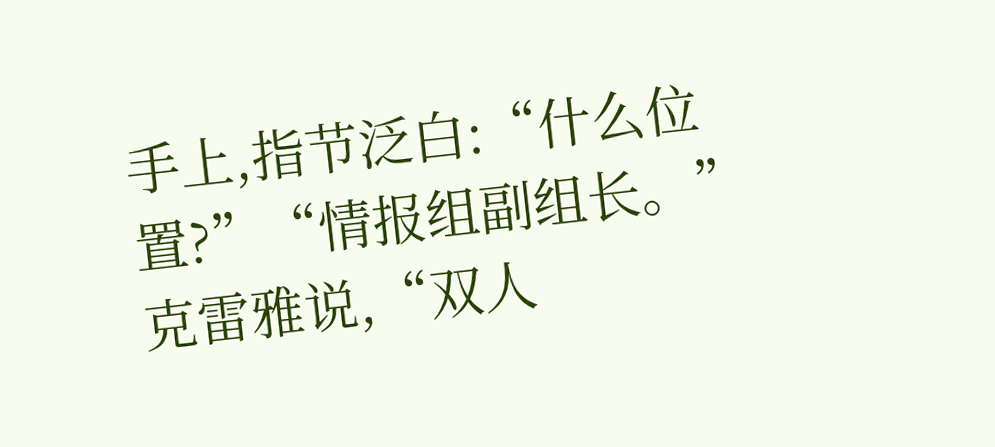手上,指节泛白:“什么位置?”“情报组副组长。”克雷雅说,“双人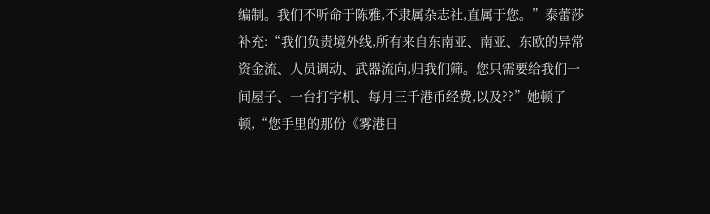编制。我们不听命于陈雅,不隶属杂志社,直属于您。”泰蕾莎补充:“我们负责境外线,所有来自东南亚、南亚、东欧的异常资金流、人员调动、武器流向,归我们筛。您只需要给我们一间屋子、一台打字机、每月三千港币经费,以及??”她顿了顿,“您手里的那份《雾港日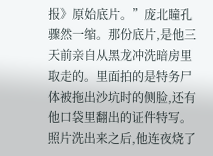报》原始底片。”庞北瞳孔骤然一缩。那份底片,是他三天前亲自从黑龙冲洗暗房里取走的。里面拍的是特务尸体被拖出沙坑时的侧脸,还有他口袋里翻出的证件特写。照片洗出来之后,他连夜烧了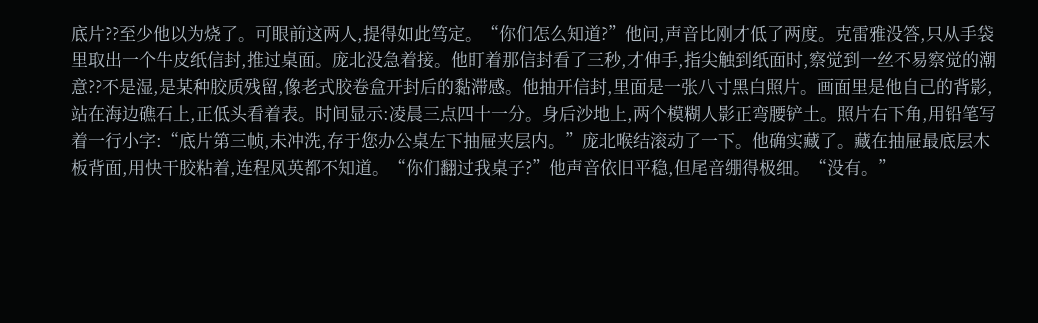底片??至少他以为烧了。可眼前这两人,提得如此笃定。“你们怎么知道?”他问,声音比刚才低了两度。克雷雅没答,只从手袋里取出一个牛皮纸信封,推过桌面。庞北没急着接。他盯着那信封看了三秒,才伸手,指尖触到纸面时,察觉到一丝不易察觉的潮意??不是湿,是某种胶质残留,像老式胶卷盒开封后的黏滞感。他抽开信封,里面是一张八寸黑白照片。画面里是他自己的背影,站在海边礁石上,正低头看着表。时间显示:凌晨三点四十一分。身后沙地上,两个模糊人影正弯腰铲土。照片右下角,用铅笔写着一行小字:“底片第三帧,未冲洗,存于您办公桌左下抽屉夹层内。”庞北喉结滚动了一下。他确实藏了。藏在抽屉最底层木板背面,用快干胶粘着,连程凤英都不知道。“你们翻过我桌子?”他声音依旧平稳,但尾音绷得极细。“没有。”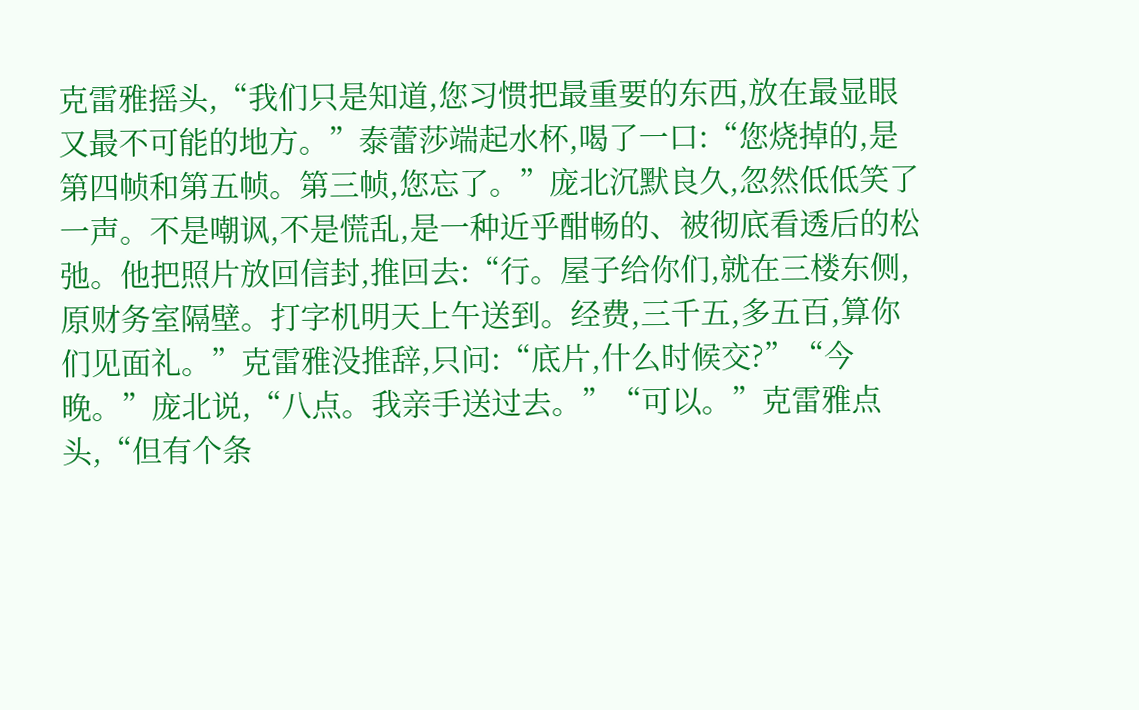克雷雅摇头,“我们只是知道,您习惯把最重要的东西,放在最显眼又最不可能的地方。”泰蕾莎端起水杯,喝了一口:“您烧掉的,是第四帧和第五帧。第三帧,您忘了。”庞北沉默良久,忽然低低笑了一声。不是嘲讽,不是慌乱,是一种近乎酣畅的、被彻底看透后的松弛。他把照片放回信封,推回去:“行。屋子给你们,就在三楼东侧,原财务室隔壁。打字机明天上午送到。经费,三千五,多五百,算你们见面礼。”克雷雅没推辞,只问:“底片,什么时候交?”“今晚。”庞北说,“八点。我亲手送过去。”“可以。”克雷雅点头,“但有个条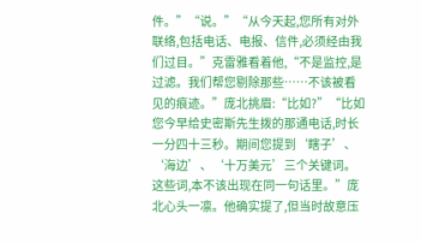件。”“说。”“从今天起,您所有对外联络,包括电话、电报、信件,必须经由我们过目。”克雷雅看着他,“不是监控,是过滤。我们帮您剔除那些……不该被看见的痕迹。”庞北挑眉:“比如?”“比如您今早给史密斯先生拨的那通电话,时长一分四十三秒。期间您提到‘瞎子’、‘海边’、‘十万美元’三个关键词。这些词,本不该出现在同一句话里。”庞北心头一凛。他确实提了,但当时故意压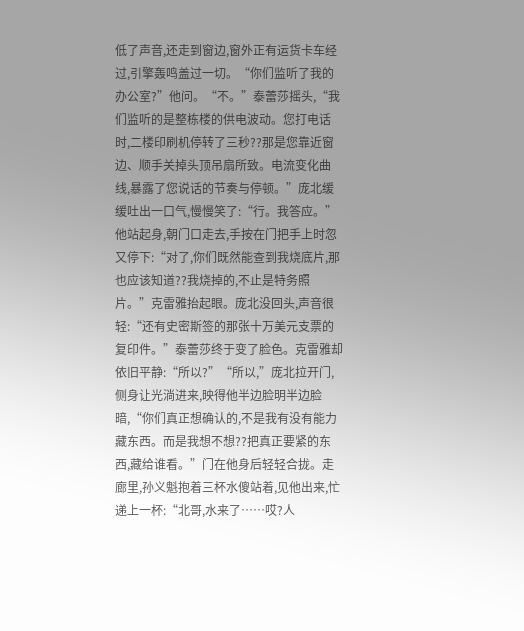低了声音,还走到窗边,窗外正有运货卡车经过,引擎轰鸣盖过一切。“你们监听了我的办公室?”他问。“不。”泰蕾莎摇头,“我们监听的是整栋楼的供电波动。您打电话时,二楼印刷机停转了三秒??那是您靠近窗边、顺手关掉头顶吊扇所致。电流变化曲线,暴露了您说话的节奏与停顿。”庞北缓缓吐出一口气,慢慢笑了:“行。我答应。”他站起身,朝门口走去,手按在门把手上时忽又停下:“对了,你们既然能查到我烧底片,那也应该知道??我烧掉的,不止是特务照片。”克雷雅抬起眼。庞北没回头,声音很轻:“还有史密斯签的那张十万美元支票的复印件。”泰蕾莎终于变了脸色。克雷雅却依旧平静:“所以?”“所以,”庞北拉开门,侧身让光淌进来,映得他半边脸明半边脸暗,“你们真正想确认的,不是我有没有能力藏东西。而是我想不想??把真正要紧的东西,藏给谁看。”门在他身后轻轻合拢。走廊里,孙义魁抱着三杯水傻站着,见他出来,忙递上一杯:“北哥,水来了……哎?人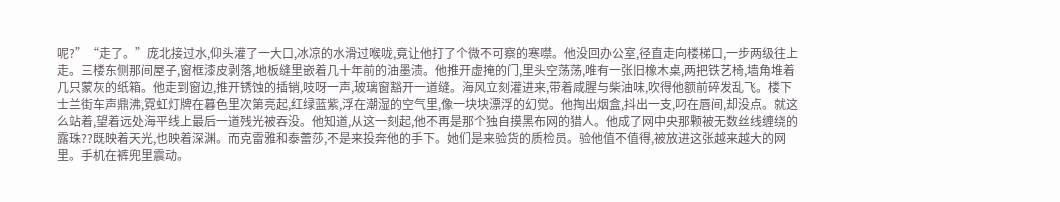呢?”“走了。”庞北接过水,仰头灌了一大口,冰凉的水滑过喉咙,竟让他打了个微不可察的寒噤。他没回办公室,径直走向楼梯口,一步两级往上走。三楼东侧那间屋子,窗框漆皮剥落,地板缝里嵌着几十年前的油墨渍。他推开虚掩的门,里头空荡荡,唯有一张旧橡木桌,两把铁艺椅,墙角堆着几只蒙灰的纸箱。他走到窗边,推开锈蚀的插销,吱呀一声,玻璃窗豁开一道缝。海风立刻灌进来,带着咸腥与柴油味,吹得他额前碎发乱飞。楼下士兰街车声鼎沸,霓虹灯牌在暮色里次第亮起,红绿蓝紫,浮在潮湿的空气里,像一块块漂浮的幻觉。他掏出烟盒,抖出一支,叼在唇间,却没点。就这么站着,望着远处海平线上最后一道残光被吞没。他知道,从这一刻起,他不再是那个独自摸黑布网的猎人。他成了网中央那颗被无数丝线缠绕的露珠??既映着天光,也映着深渊。而克雷雅和泰蕾莎,不是来投奔他的手下。她们是来验货的质检员。验他值不值得,被放进这张越来越大的网里。手机在裤兜里震动。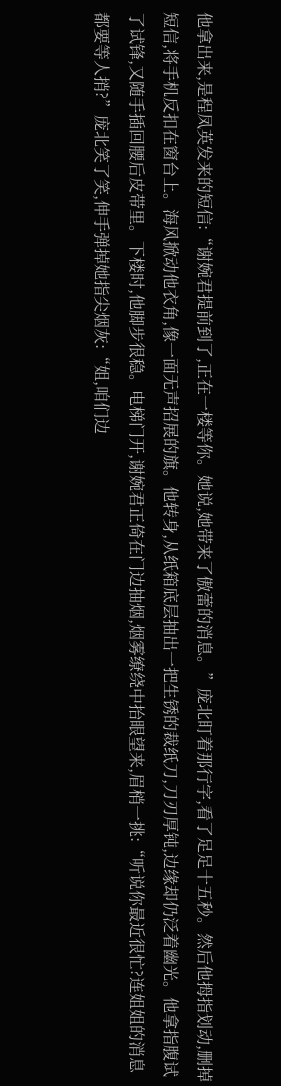他拿出来,是程凤英发来的短信:“谢婉君提前到了,正在一楼等你。她说,她带来了傲蕾的消息。”庞北盯着那行字,看了足足十五秒。然后他拇指划动,删掉短信,将手机反扣在窗台上。海风掀动他衣角,像一面无声招展的旗。他转身,从纸箱底层抽出一把生锈的裁纸刀,刀刃厚钝,边缘却仍泛着幽光。他拿指腹试了试锋,又随手插回腰后皮带里。下楼时,他脚步很稳。电梯门开,谢婉君正倚在门边抽烟,烟雾缭绕中抬眼望来,眉梢一挑:“听说你最近很忙?连姐姐的消息都要等人捎?”庞北笑了笑,伸手弹掉她指尖烟灰:“姐,咱们边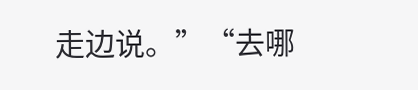走边说。”“去哪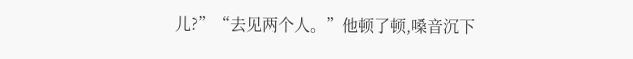儿?”“去见两个人。”他顿了顿,嗓音沉下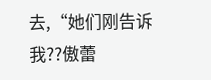去,“她们刚告诉我??傲蕾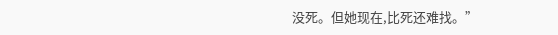没死。但她现在,比死还难找。”